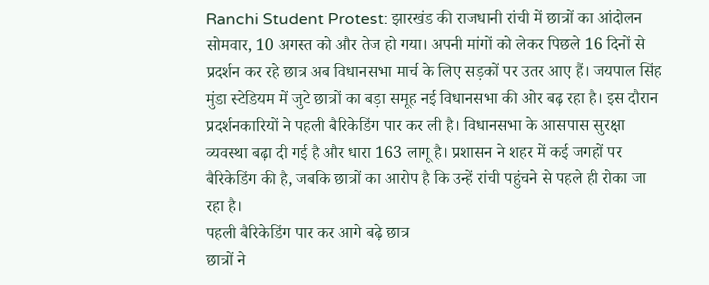Ranchi Student Protest: झारखंड की राजधानी रांची में छात्रों का आंदोलन सोमवार, 10 अगस्त को और तेज हो गया। अपनी मांगों को लेकर पिछले 16 दिनों से प्रदर्शन कर रहे छात्र अब विधानसभा मार्च के लिए सड़कों पर उतर आए हैं। जयपाल सिंह मुंडा स्टेडियम में जुटे छात्रों का बड़ा समूह नई विधानसभा की ओर बढ़ रहा है। इस दौरान प्रदर्शनकारियों ने पहली बैरिकेडिंग पार कर ली है। विधानसभा के आसपास सुरक्षा व्यवस्था बढ़ा दी गई है और धारा 163 लागू है। प्रशासन ने शहर में कई जगहों पर बैरिकेडिंग की है, जबकि छात्रों का आरोप है कि उन्हें रांची पहुंचने से पहले ही रोका जा रहा है।
पहली बैरिकेडिंग पार कर आगे बढ़े छात्र
छात्रों ने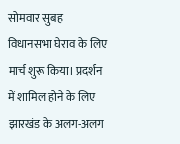सोमवार सुबह विधानसभा घेराव के लिए मार्च शुरू किया। प्रदर्शन में शामिल होने के लिए झारखंड के अलग-अलग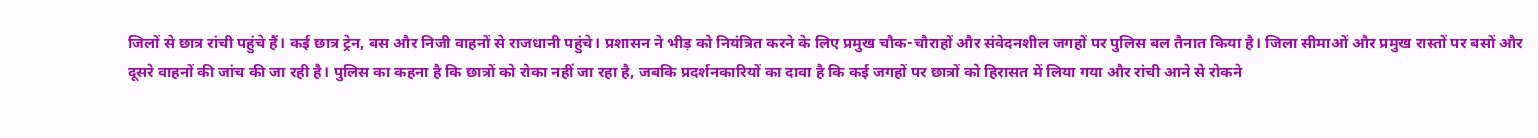जिलों से छात्र रांची पहुंचे हैं। कई छात्र ट्रेन, बस और निजी वाहनों से राजधानी पहुंचे। प्रशासन ने भीड़ को नियंत्रित करने के लिए प्रमुख चौक-चौराहों और संवेदनशील जगहों पर पुलिस बल तैनात किया है। जिला सीमाओं और प्रमुख रास्तों पर बसों और दूसरे वाहनों की जांच की जा रही है। पुलिस का कहना है कि छात्रों को रोका नहीं जा रहा है, जबकि प्रदर्शनकारियों का दावा है कि कई जगहों पर छात्रों को हिरासत में लिया गया और रांची आने से रोकने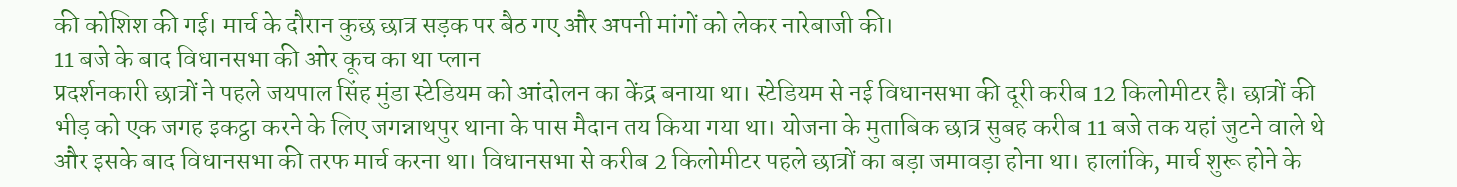की कोशिश की गई। मार्च के दौरान कुछ छात्र सड़क पर बैठ गए और अपनी मांगों को लेकर नारेबाजी की।
11 बजे के बाद विधानसभा की ओर कूच का था प्लान
प्रदर्शनकारी छात्रों ने पहले जयपाल सिंह मुंडा स्टेडियम को आंदोलन का केंद्र बनाया था। स्टेडियम से नई विधानसभा की दूरी करीब 12 किलोमीटर है। छात्रों की भीड़ को एक जगह इकट्ठा करने के लिए जगन्नाथपुर थाना के पास मैदान तय किया गया था। योजना के मुताबिक छात्र सुबह करीब 11 बजे तक यहां जुटने वाले थे और इसके बाद विधानसभा की तरफ मार्च करना था। विधानसभा से करीब 2 किलोमीटर पहले छात्रों का बड़ा जमावड़ा होना था। हालांकि, मार्च शुरू होने के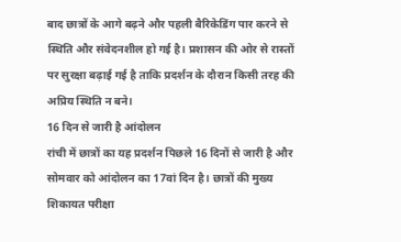बाद छात्रों के आगे बढ़ने और पहली बैरिकेडिंग पार करने से स्थिति और संवेदनशील हो गई है। प्रशासन की ओर से रास्तों पर सुरक्षा बढ़ाई गई है ताकि प्रदर्शन के दौरान किसी तरह की अप्रिय स्थिति न बने।
16 दिन से जारी है आंदोलन
रांची में छात्रों का यह प्रदर्शन पिछले 16 दिनों से जारी है और सोमवार को आंदोलन का 17वां दिन है। छात्रों की मुख्य शिकायत परीक्षा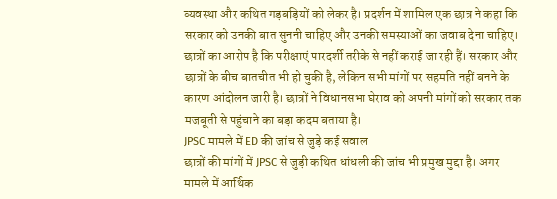व्यवस्था और कथित गड़बड़ियों को लेकर है। प्रदर्शन में शामिल एक छात्र ने कहा कि सरकार को उनकी बात सुननी चाहिए और उनकी समस्याओं का जवाब देना चाहिए। छात्रों का आरोप है कि परीक्षाएं पारदर्शी तरीके से नहीं कराई जा रही हैं। सरकार और छात्रों के बीच बातचीत भी हो चुकी है, लेकिन सभी मांगों पर सहमति नहीं बनने के कारण आंदोलन जारी है। छात्रों ने विधानसभा घेराव को अपनी मांगों को सरकार तक मजबूती से पहुंचाने का बड़ा कदम बताया है।
JPSC मामले में ED की जांच से जुड़े कई सवाल
छात्रों की मांगों में JPSC से जुड़ी कथित धांधली की जांच भी प्रमुख मुद्दा है। अगर मामले में आर्थिक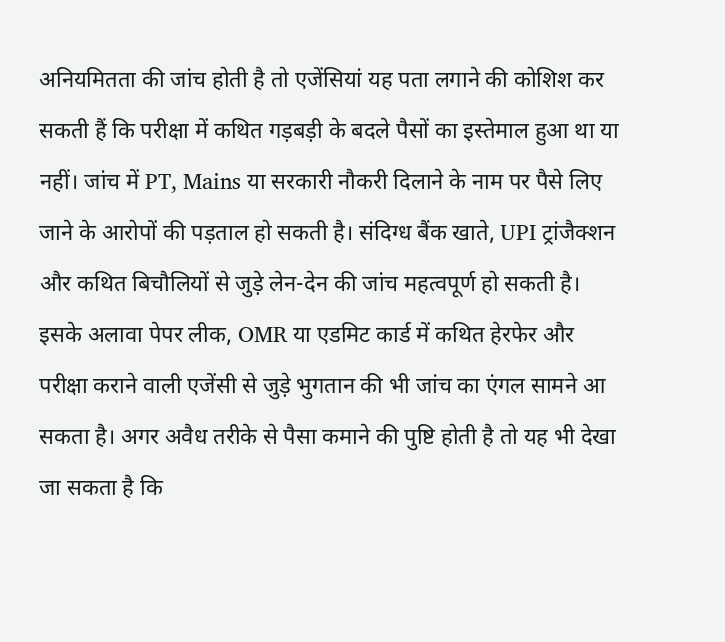अनियमितता की जांच होती है तो एजेंसियां यह पता लगाने की कोशिश कर सकती हैं कि परीक्षा में कथित गड़बड़ी के बदले पैसों का इस्तेमाल हुआ था या नहीं। जांच में PT, Mains या सरकारी नौकरी दिलाने के नाम पर पैसे लिए जाने के आरोपों की पड़ताल हो सकती है। संदिग्ध बैंक खाते, UPI ट्रांजैक्शन और कथित बिचौलियों से जुड़े लेन-देन की जांच महत्वपूर्ण हो सकती है। इसके अलावा पेपर लीक, OMR या एडमिट कार्ड में कथित हेरफेर और परीक्षा कराने वाली एजेंसी से जुड़े भुगतान की भी जांच का एंगल सामने आ सकता है। अगर अवैध तरीके से पैसा कमाने की पुष्टि होती है तो यह भी देखा जा सकता है कि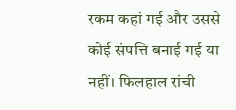रकम कहां गई और उससे कोई संपत्ति बनाई गई या नहीं। फिलहाल रांची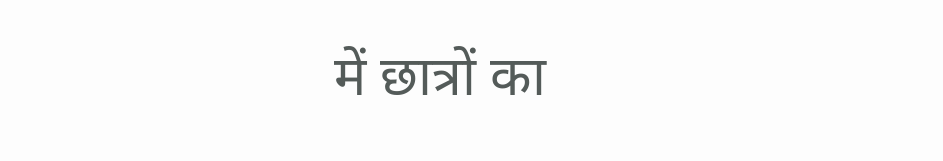में छात्रों का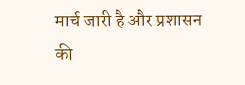मार्च जारी है और प्रशासन की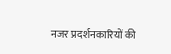नजर प्रदर्शनकारियों की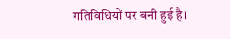गतिविधियों पर बनी हुई है।